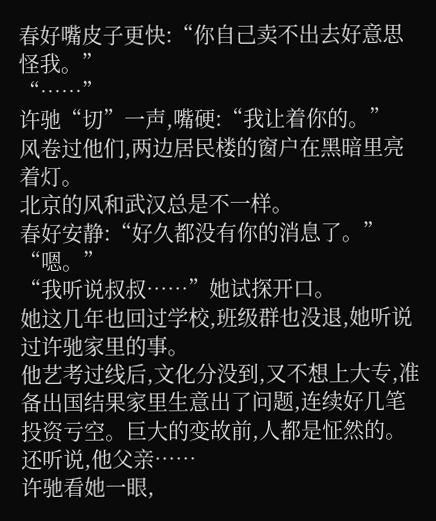春好嘴皮子更快:“你自己卖不出去好意思怪我。”
“……”
许驰“切”一声,嘴硬:“我让着你的。”
风卷过他们,两边居民楼的窗户在黑暗里亮着灯。
北京的风和武汉总是不一样。
春好安静:“好久都没有你的消息了。”
“嗯。”
“我听说叔叔……”她试探开口。
她这几年也回过学校,班级群也没退,她听说过许驰家里的事。
他艺考过线后,文化分没到,又不想上大专,准备出国结果家里生意出了问题,连续好几笔投资亏空。巨大的变故前,人都是怔然的。
还听说,他父亲……
许驰看她一眼,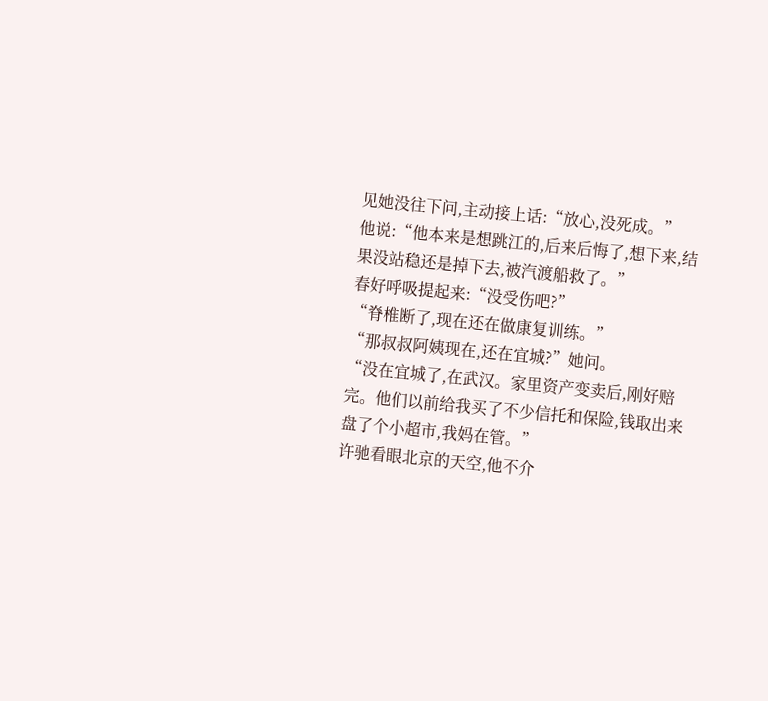见她没往下问,主动接上话:“放心,没死成。”
他说:“他本来是想跳江的,后来后悔了,想下来,结果没站稳还是掉下去,被汽渡船救了。”
春好呼吸提起来:“没受伤吧?”
“脊椎断了,现在还在做康复训练。”
“那叔叔阿姨现在,还在宜城?”她问。
“没在宜城了,在武汉。家里资产变卖后,刚好赔完。他们以前给我买了不少信托和保险,钱取出来盘了个小超市,我妈在管。”
许驰看眼北京的天空,他不介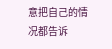意把自己的情况都告诉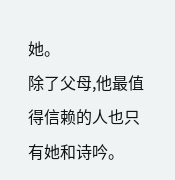她。
除了父母,他最值得信赖的人也只有她和诗吟。